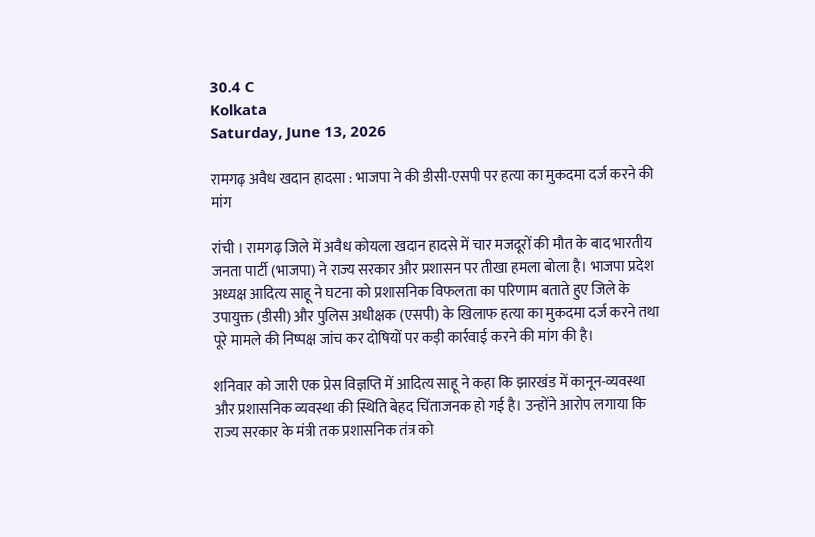30.4 C
Kolkata
Saturday, June 13, 2026

रामगढ़ अवैध खदान हादसा : भाजपा ने की डीसी-एसपी पर हत्या का मुकदमा दर्ज करने की मांग

रांची । रामगढ़ जिले में अवैध कोयला खदान हादसे में चार मजदूरों की मौत के बाद भारतीय जनता पार्टी (भाजपा) ने राज्य सरकार और प्रशासन पर तीखा हमला बोला है। भाजपा प्रदेश अध्यक्ष आदित्य साहू ने घटना को प्रशासनिक विफलता का परिणाम बताते हुए जिले के उपायुक्त (डीसी) और पुलिस अधीक्षक (एसपी) के खिलाफ हत्या का मुकदमा दर्ज करने तथा पूरे मामले की निष्पक्ष जांच कर दोषियों पर कड़ी कार्रवाई करने की मांग की है।

शनिवार को जारी एक प्रेस विज्ञप्ति में आदित्य साहू ने कहा कि झारखंड में कानून-व्यवस्था और प्रशासनिक व्यवस्था की स्थिति बेहद चिंताजनक हो गई है। उन्होंने आरोप लगाया कि राज्य सरकार के मंत्री तक प्रशासनिक तंत्र को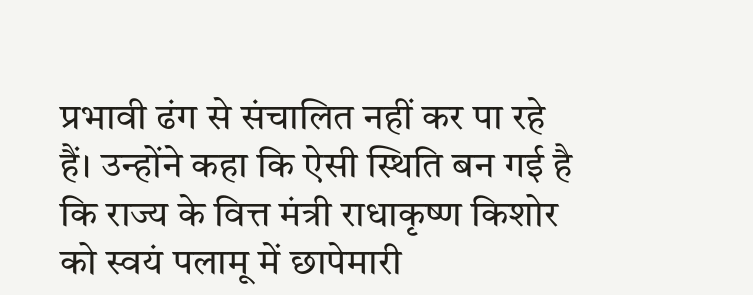प्रभावी ढंग से संचालित नहीं कर पा रहे हैं। उन्होंने कहा कि ऐसी स्थिति बन गई है कि राज्य के वित्त मंत्री राधाकृष्ण किशोर को स्वयं पलामू में छापेमारी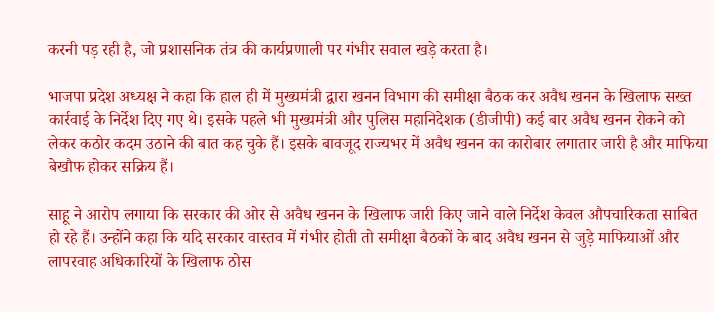करनी पड़ रही है, जो प्रशासनिक तंत्र की कार्यप्रणाली पर गंभीर सवाल खड़े करता है।

भाजपा प्रदेश अध्यक्ष ने कहा कि हाल ही में मुख्यमंत्री द्वारा खनन विभाग की समीक्षा बैठक कर अवैध खनन के खिलाफ सख्त कार्रवाई के निर्देश दिए गए थे। इसके पहले भी मुख्यमंत्री और पुलिस महानिदेशक (डीजीपी) कई बार अवैध खनन रोकने को लेकर कठोर कदम उठाने की बात कह चुके हैं। इसके बावजूद राज्यभर में अवैध खनन का कारोबार लगातार जारी है और माफिया बेखौफ होकर सक्रिय हैं।

साहू ने आरोप लगाया कि सरकार की ओर से अवैध खनन के खिलाफ जारी किए जाने वाले निर्देश केवल औपचारिकता साबित हो रहे हैं। उन्होंने कहा कि यदि सरकार वास्तव में गंभीर होती तो समीक्षा बैठकों के बाद अवैध खनन से जुड़े माफियाओं और लापरवाह अधिकारियों के खिलाफ ठोस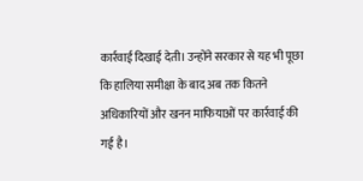कार्रवाई दिखाई देती। उन्होंने सरकार से यह भी पूछा कि हालिया समीक्षा के बाद अब तक कितने अधिकारियों और खनन माफियाओं पर कार्रवाई की गई है।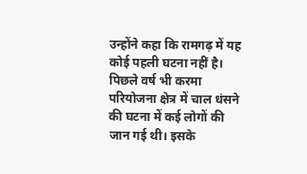उन्होंने कहा कि रामगढ़ में यह कोई पहली घटना नहीं है। पिछले वर्ष भी करमा परियोजना क्षेत्र में चाल धंसने की घटना में कई लोगों की जान गई थी। इसके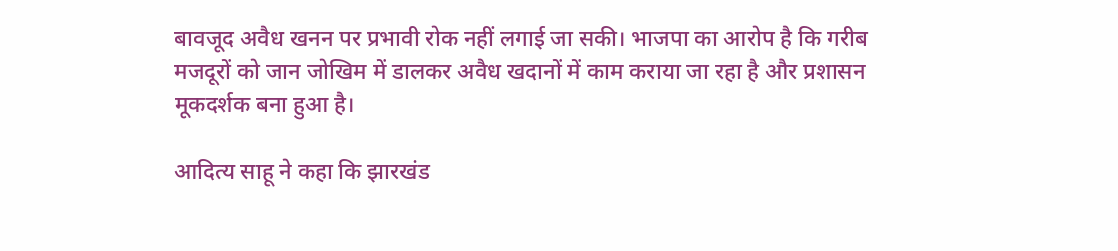बावजूद अवैध खनन पर प्रभावी रोक नहीं लगाई जा सकी। भाजपा का आरोप है कि गरीब मजदूरों को जान जोखिम में डालकर अवैध खदानों में काम कराया जा रहा है और प्रशासन मूकदर्शक बना हुआ है।

आदित्य साहू ने कहा कि झारखंड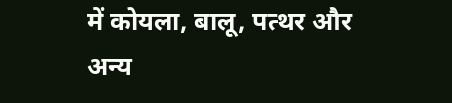में कोयला, बालू, पत्थर और अन्य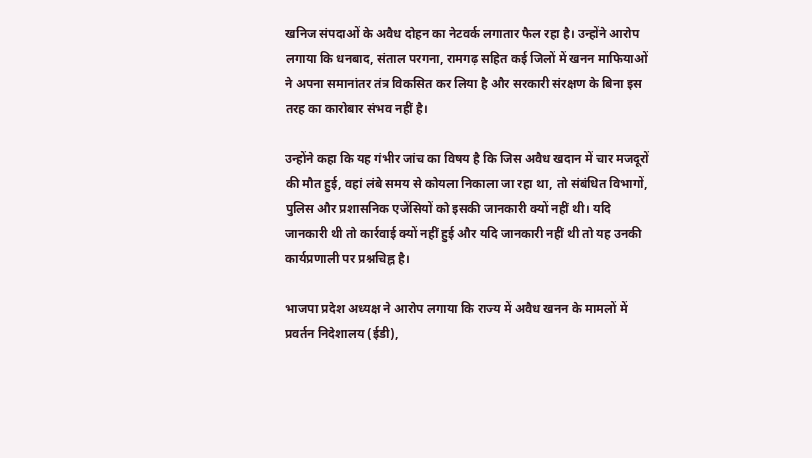खनिज संपदाओं के अवैध दोहन का नेटवर्क लगातार फैल रहा है। उन्होंने आरोप लगाया कि धनबाद, संताल परगना, रामगढ़ सहित कई जिलों में खनन माफियाओं ने अपना समानांतर तंत्र विकसित कर लिया है और सरकारी संरक्षण के बिना इस तरह का कारोबार संभव नहीं है।

उन्होंने कहा कि यह गंभीर जांच का विषय है कि जिस अवैध खदान में चार मजदूरों की मौत हुई, वहां लंबे समय से कोयला निकाला जा रहा था, तो संबंधित विभागों, पुलिस और प्रशासनिक एजेंसियों को इसकी जानकारी क्यों नहीं थी। यदि जानकारी थी तो कार्रवाई क्यों नहीं हुई और यदि जानकारी नहीं थी तो यह उनकी कार्यप्रणाली पर प्रश्नचिह्न है।

भाजपा प्रदेश अध्यक्ष ने आरोप लगाया कि राज्य में अवैध खनन के मामलों में प्रवर्तन निदेशालय (ईडी),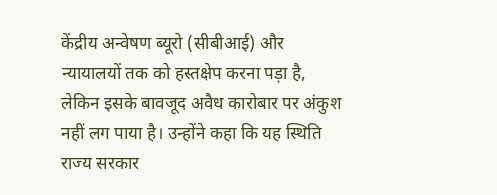केंद्रीय अन्वेषण ब्यूरो (सीबीआई) और न्यायालयों तक को हस्तक्षेप करना पड़ा है, लेकिन इसके बावजूद अवैध कारोबार पर अंकुश नहीं लग पाया है। उन्होंने कहा कि यह स्थिति राज्य सरकार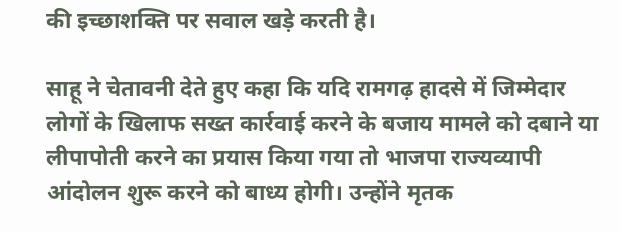की इच्छाशक्ति पर सवाल खड़े करती है।

साहू ने चेतावनी देते हुए कहा कि यदि रामगढ़ हादसे में जिम्मेदार लोगों के खिलाफ सख्त कार्रवाई करने के बजाय मामले को दबाने या लीपापोती करने का प्रयास किया गया तो भाजपा राज्यव्यापी आंदोलन शुरू करने को बाध्य होगी। उन्होंने मृतक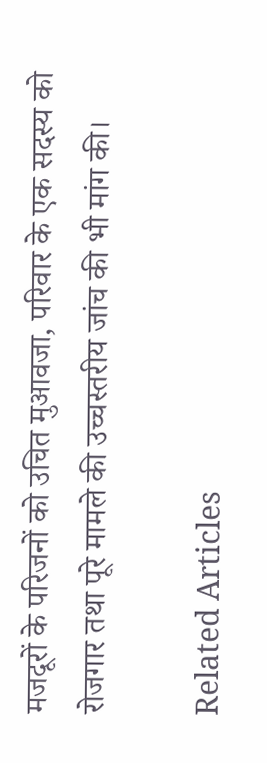मजदूरों के परिजनों को उचित मुआवजा, परिवार के एक सदस्य को रोजगार तथा पूरे मामले की उच्चस्तरीय जांच की भी मांग की।

Related Articles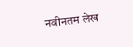नवीनतम लेख